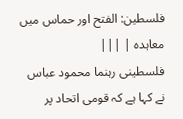فلسطین: الفتح اور حماس میں معاہدہ | |||
فلسطینی رہنما محمود عباس نے کہا ہے کہ قومی اتحاد پر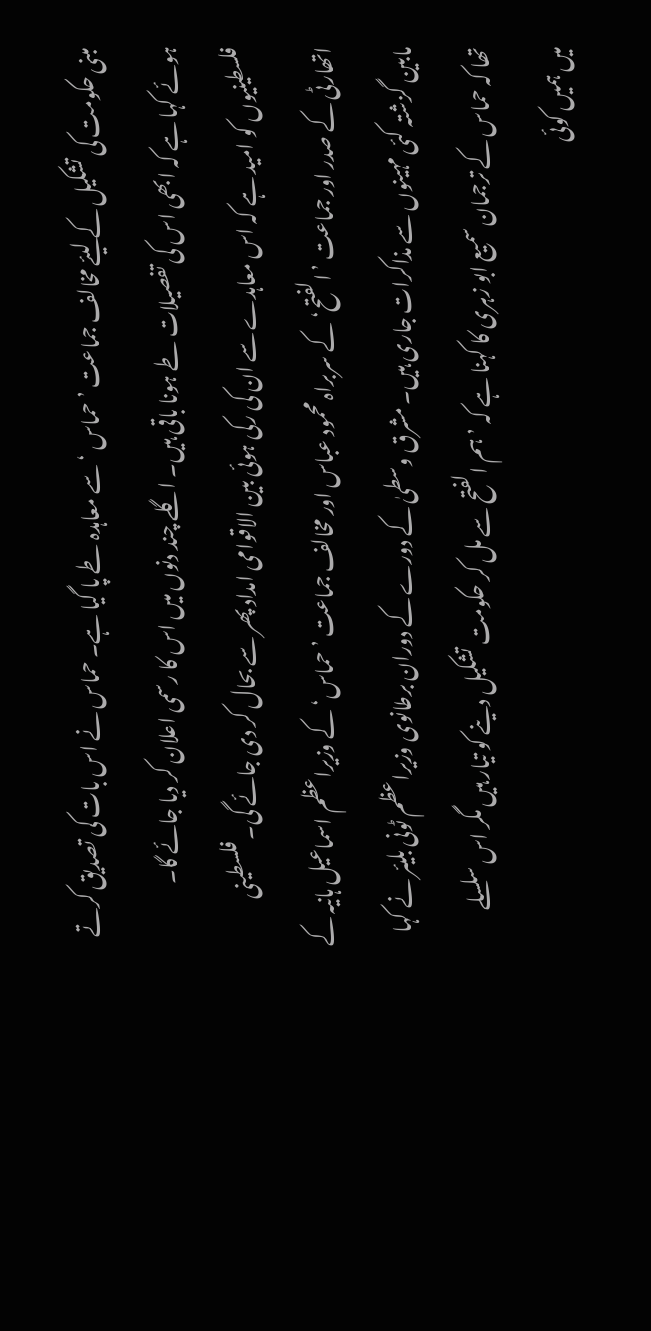مبنی حکومت کی تشکیل کے لیئے مخالف جماعت ’حماس ‘ سے معاہدہ طے پا گیا ہے۔ حماس نے اس بات کی تصدیق کرتے ہوئے کہا ہے کہ ابھی اس کی تفصیلات طے ہونا باقی ہیں۔ اگلے چند دنوں میں اس کا رسمی اعلان کر دیا جائے گا۔ فلسطینیوں کو امید ہے کہ اس معاہدے سے ان کی رکی ہوئی بین الاقوامی امداد پھر سے بحال کر دی جائے گی۔ فلسطینی اتھارٹی کے صدر اور جماعت ’الفتح‘ کے سربراہ محمود عباس اور مخالف جماعت ’حماس‘ کے وزیراعظم اسماعیل ہانیہ کے مابین گزشتہ کئی مہینوں سے مذاکرات جاری ہیں۔ مشرق وسطیٰ کے دورے کے دوران برطانوی وزیراعظم ٹونی بلیئر نے کہا تھا کہ حماس کے ترجمان سمیع ابو زہری کا کہنا ہے کہ ’ ہم الفتح سے مل کر حکومت تشکیل دینے کو تیار ہیں مگر اس سلسلے میں ہمیں کوئی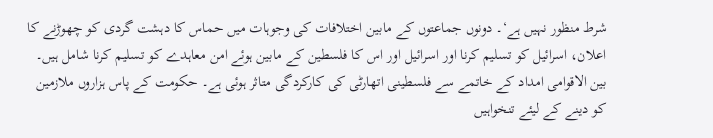شرط منظور نہیں ہے‘۔ دونوں جماعتوں کے مابین اختلافات کی وجوہات میں حماس کا دہشت گردی کو چھوڑنے کا اعلان، اسرائیل کو تسلیم کرنا اور اسرائیل اور اس کا فلسطین کے مابین ہوئے امن معاہدے کو تسلیم کرنا شامل ہیں۔ بین الاقوامی امداد کے خاتمے سے فلسطینی اتھارٹی کی کارکردگی متاثر ہوئی ہے۔ حکومت کے پاس ہزاروں ملازمین کو دینے کے لیئے تنخواہیں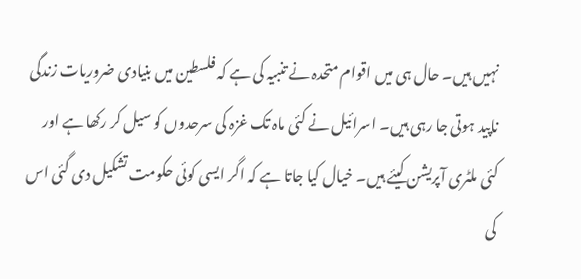نہیں ہیں۔ حال ہی میں اقوام متحدہ نے تنبیہ کی ہے کہ فلسطین میں بنیادی ضروریات زندگی ناپید ہوتی جا رہی ہیں۔ اسرائیل نے کئی ماہ تک غزہ کی سرحدوں کو سیل کر رکھا ہے اور کئی ملٹری آپریشن کیئے ہیں۔ خیال کیا جاتا ہے کہ اگر ایسی کوئی حکومت تشکیل دی گئی اس کی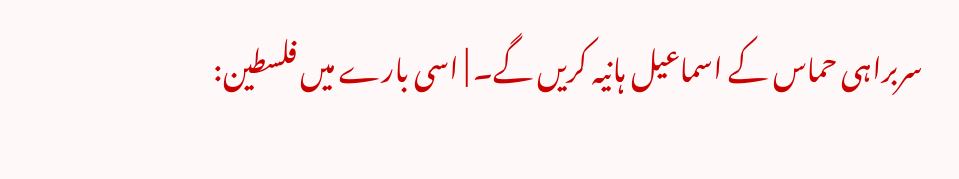سربراہی حماس کے اسماعیل ہانیہ کریں گے۔ | اسی بارے میں فلسطین: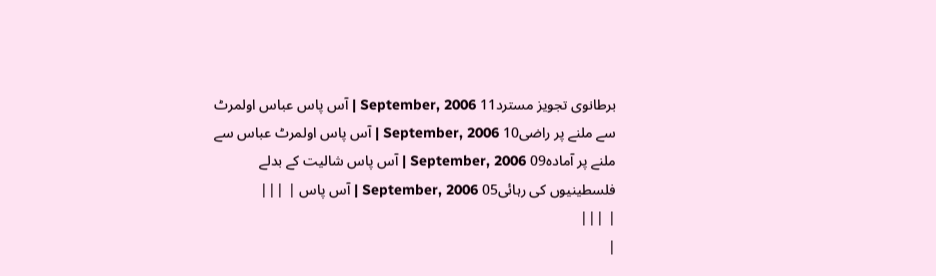برطانوی تجویز مسترد11 September, 2006 | آس پاس عباس اولمرٹ سے ملنے پر راضی10 September, 2006 | آس پاس اولمرٹ عباس سے ملنے پر آمادہ09 September, 2006 | آس پاس شالیت کے بدلے فلسطینیوں کی رہائی05 September, 2006 | آس پاس | |||
| |||
|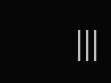|||